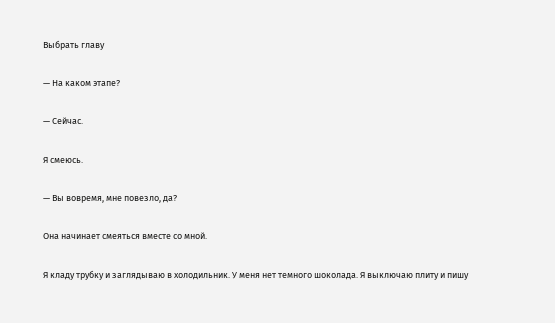Выбрать главу

— На каком этапе?

— Сейчас.

Я смеюсь.

— Вы вовремя, мне повезло, да?

Она начинает смеяться вместе со мной.

Я кладу трубку и заглядываю в холодильник. У меня нет темного шоколада. Я выключаю плиту и пишу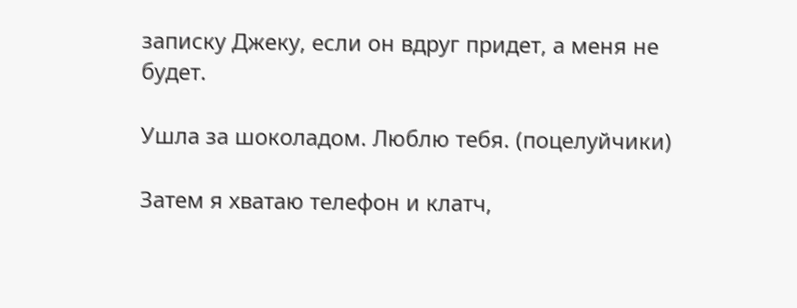записку Джеку, если он вдруг придет, а меня не будет.

Ушла за шоколадом. Люблю тебя. (поцелуйчики)

Затем я хватаю телефон и клатч,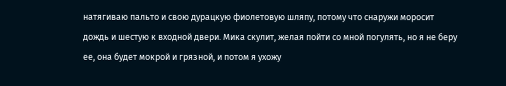натягиваю пальто и свою дурацкую фиолетовую шляпу, потому что снаружи моросит дождь и шестую к входной двери. Мика скулит, желая пойти со мной погулять, но я не беру ее, она будет мокрой и грязной, и потом я ухожу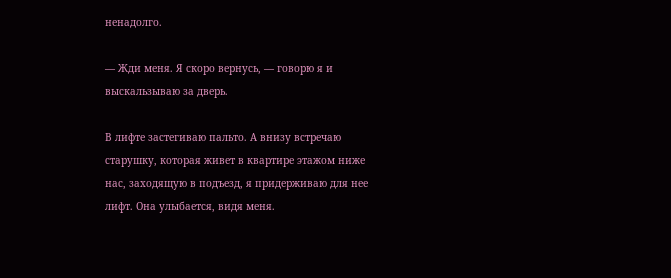ненадолго.

— Жди меня. Я скоро вернусь, — говорю я и выскальзываю за дверь.

В лифте застегиваю пальто. А внизу встречаю старушку, которая живет в квартире этажом ниже нас, заходящую в подъезд, я придерживаю для нее лифт. Она улыбается, видя меня.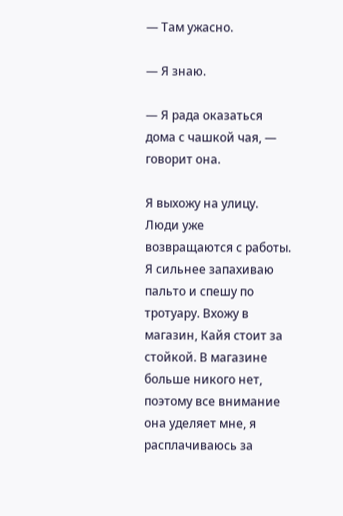— Там ужасно.

— Я знаю.

— Я рада оказаться дома с чашкой чая, — говорит она.

Я выхожу на улицу. Люди уже возвращаются с работы. Я сильнее запахиваю пальто и спешу по тротуару. Вхожу в магазин, Кайя стоит за стойкой. В магазине больше никого нет, поэтому все внимание она уделяет мне, я расплачиваюсь за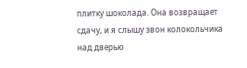плитку шоколада. Она возвращает сдачу, и я слышу звон колокольчика над дверью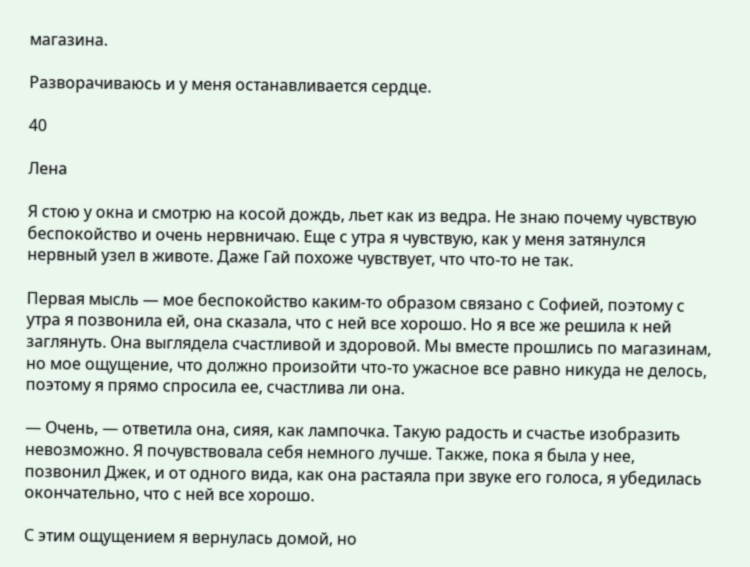магазина.

Разворачиваюсь и у меня останавливается сердце.

40

Лена

Я стою у окна и смотрю на косой дождь, льет как из ведра. Не знаю почему чувствую беспокойство и очень нервничаю. Еще с утра я чувствую, как у меня затянулся нервный узел в животе. Даже Гай похоже чувствует, что что-то не так.

Первая мысль — мое беспокойство каким-то образом связано с Софией, поэтому с утра я позвонила ей, она сказала, что с ней все хорошо. Но я все же решила к ней заглянуть. Она выглядела счастливой и здоровой. Мы вместе прошлись по магазинам, но мое ощущение, что должно произойти что-то ужасное все равно никуда не делось, поэтому я прямо спросила ее, счастлива ли она.

— Очень, — ответила она, сияя, как лампочка. Такую радость и счастье изобразить невозможно. Я почувствовала себя немного лучше. Также, пока я была у нее, позвонил Джек, и от одного вида, как она растаяла при звуке его голоса, я убедилась окончательно, что с ней все хорошо.

С этим ощущением я вернулась домой, но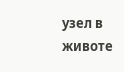узел в животе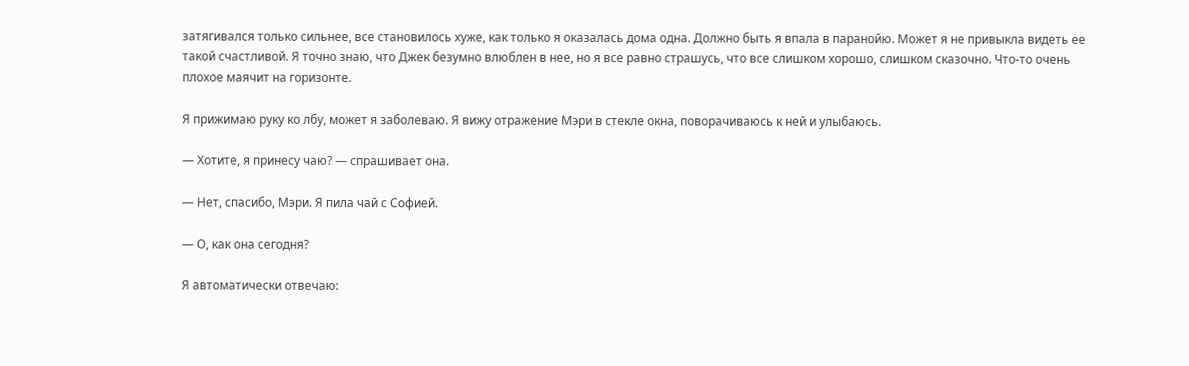затягивался только сильнее, все становилось хуже, как только я оказалась дома одна. Должно быть я впала в паранойю. Может я не привыкла видеть ее такой счастливой. Я точно знаю, что Джек безумно влюблен в нее, но я все равно страшусь, что все слишком хорошо, слишком сказочно. Что-то очень плохое маячит на горизонте.

Я прижимаю руку ко лбу, может я заболеваю. Я вижу отражение Мэри в стекле окна, поворачиваюсь к ней и улыбаюсь.

— Хотите, я принесу чаю? — спрашивает она.

— Нет, спасибо, Мэри. Я пила чай с Софией.

— О, как она сегодня?

Я автоматически отвечаю: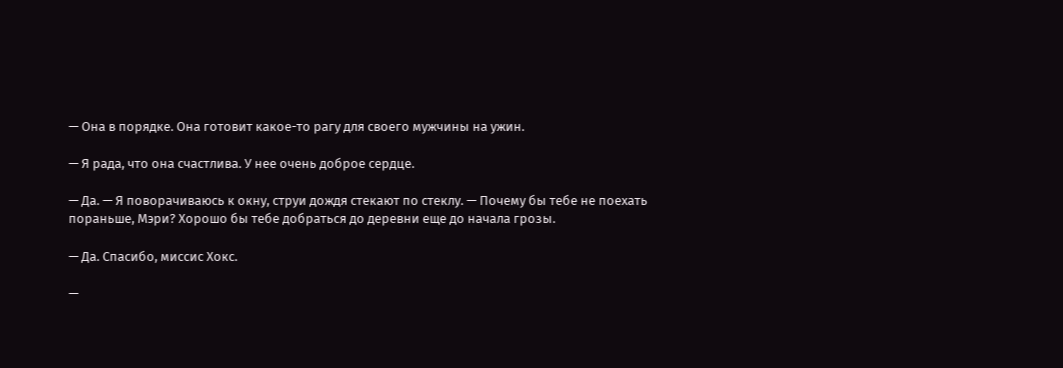— Она в порядке. Она готовит какое-то рагу для своего мужчины на ужин.

— Я рада, что она счастлива. У нее очень доброе сердце.

— Да. — Я поворачиваюсь к окну, струи дождя стекают по стеклу. — Почему бы тебе не поехать пораньше, Мэри? Хорошо бы тебе добраться до деревни еще до начала грозы.

— Да. Спасибо, миссис Хокс.

—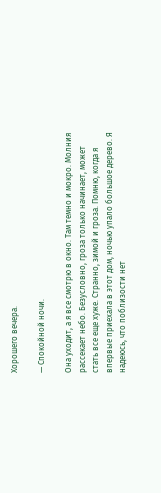Хорошего вечера.

— Спокойной ночи.

Она уходит, а я все смотрю в окно. Там темно и мокро. Молния рассекает небо. Безусловно, гроза только начинает, может стать все еще хуже. Странно, зимой и гроза. Помню, когда я впервые приехала в этот дом, ночью упало большое дерево. Я надеюсь, что поблизости нет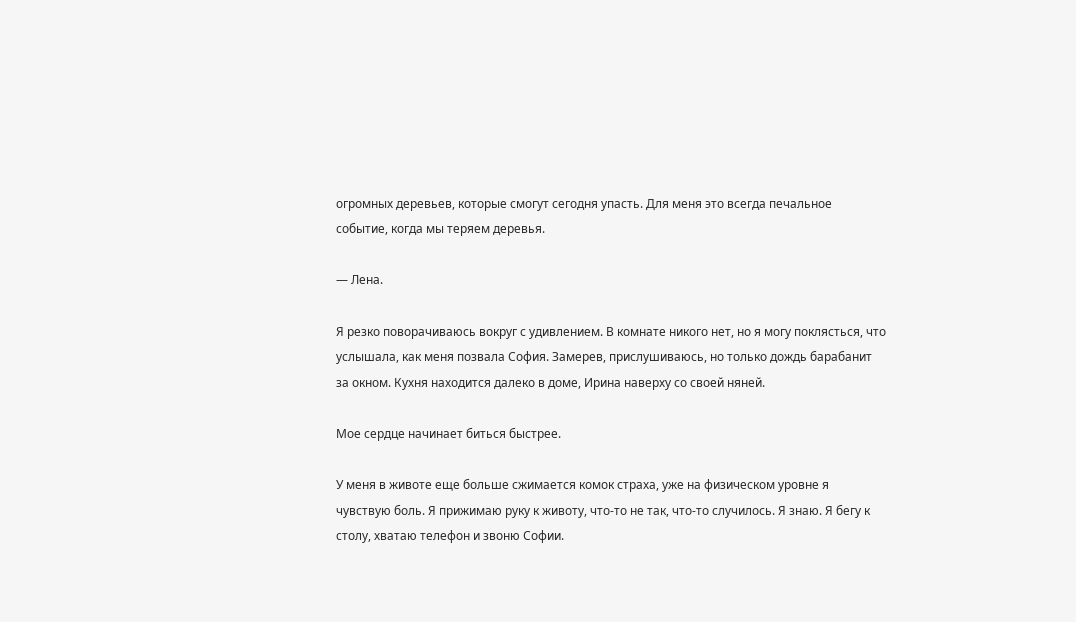огромных деревьев, которые смогут сегодня упасть. Для меня это всегда печальное событие, когда мы теряем деревья.

— Лена.

Я резко поворачиваюсь вокруг с удивлением. В комнате никого нет, но я могу поклясться, что услышала, как меня позвала София. Замерев, прислушиваюсь, но только дождь барабанит за окном. Кухня находится далеко в доме, Ирина наверху со своей няней.

Мое сердце начинает биться быстрее.

У меня в животе еще больше сжимается комок страха, уже на физическом уровне я чувствую боль. Я прижимаю руку к животу, что-то не так, что-то случилось. Я знаю. Я бегу к столу, хватаю телефон и звоню Софии.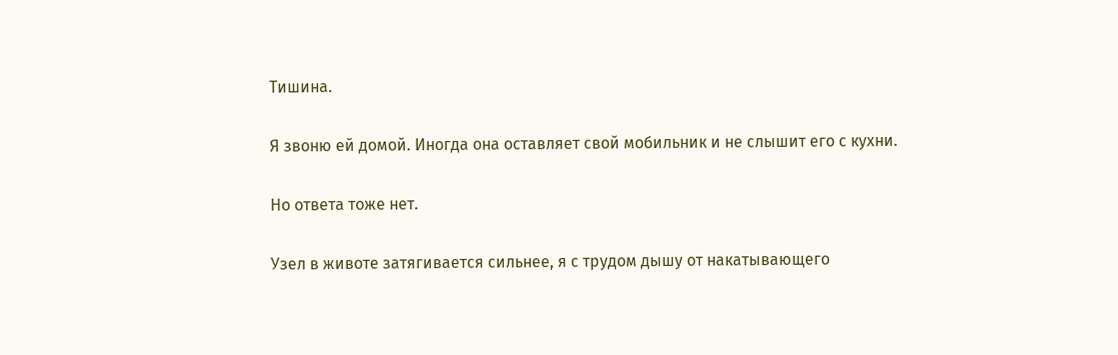Тишина.

Я звоню ей домой. Иногда она оставляет свой мобильник и не слышит его с кухни.

Но ответа тоже нет.

Узел в животе затягивается сильнее, я с трудом дышу от накатывающего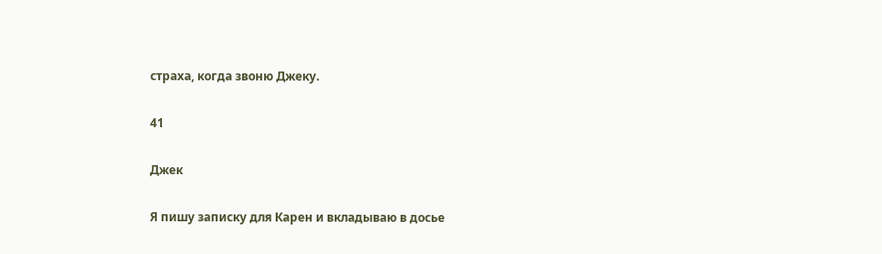страха, когда звоню Джеку.

41

Джек

Я пишу записку для Карен и вкладываю в досье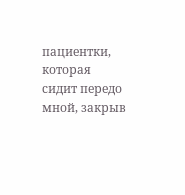пациентки, которая сидит передо мной, закрыв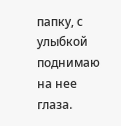папку, с улыбкой поднимаю на нее глаза.